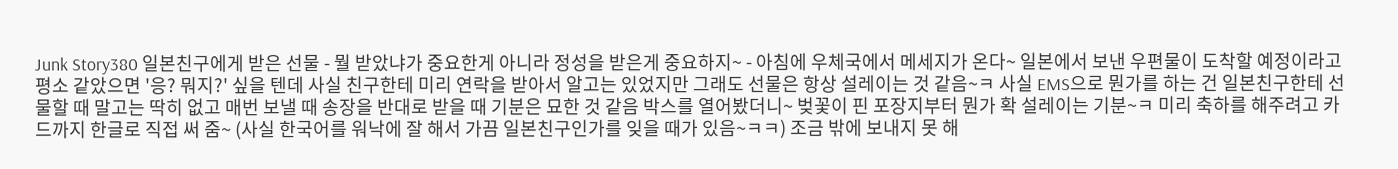Junk Story380 일본친구에게 받은 선물 - 뭘 받았냐가 중요한게 아니라 정성을 받은게 중요하지~ - 아침에 우체국에서 메세지가 온다~ 일본에서 보낸 우편물이 도착할 예정이라고 평소 같았으면 '응? 뭐지?' 싶을 텐데 사실 친구한테 미리 연락을 받아서 알고는 있었지만 그래도 선물은 항상 설레이는 것 같음~ㅋ 사실 EMS으로 뭔가를 하는 건 일본친구한테 선물할 때 말고는 딱히 없고 매번 보낼 때 송장을 반대로 받을 때 기분은 묘한 것 같음 박스를 열어봤더니~ 벚꽃이 핀 포장지부터 뭔가 확 설레이는 기분~ㅋ 미리 축하를 해주려고 카드까지 한글로 직접 써 줌~ (사실 한국어를 워낙에 잘 해서 가끔 일본친구인가를 잊을 때가 있음~ㅋㅋ) 조금 밖에 보내지 못 해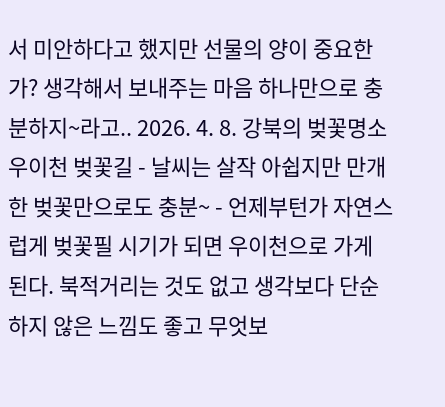서 미안하다고 했지만 선물의 양이 중요한가? 생각해서 보내주는 마음 하나만으로 충분하지~라고.. 2026. 4. 8. 강북의 벚꽃명소 우이천 벚꽃길 - 날씨는 살작 아쉽지만 만개한 벚꽃만으로도 충분~ - 언제부턴가 자연스럽게 벚꽃필 시기가 되면 우이천으로 가게 된다. 북적거리는 것도 없고 생각보다 단순하지 않은 느낌도 좋고 무엇보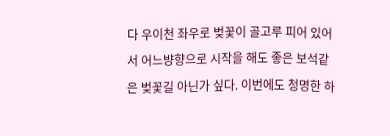다 우이천 좌우로 벚꽃이 골고루 피어 있어서 어느뱡향으로 시작을 해도 좋은 보석같은 벚꽃길 아닌가 싶다. 이번에도 청명한 하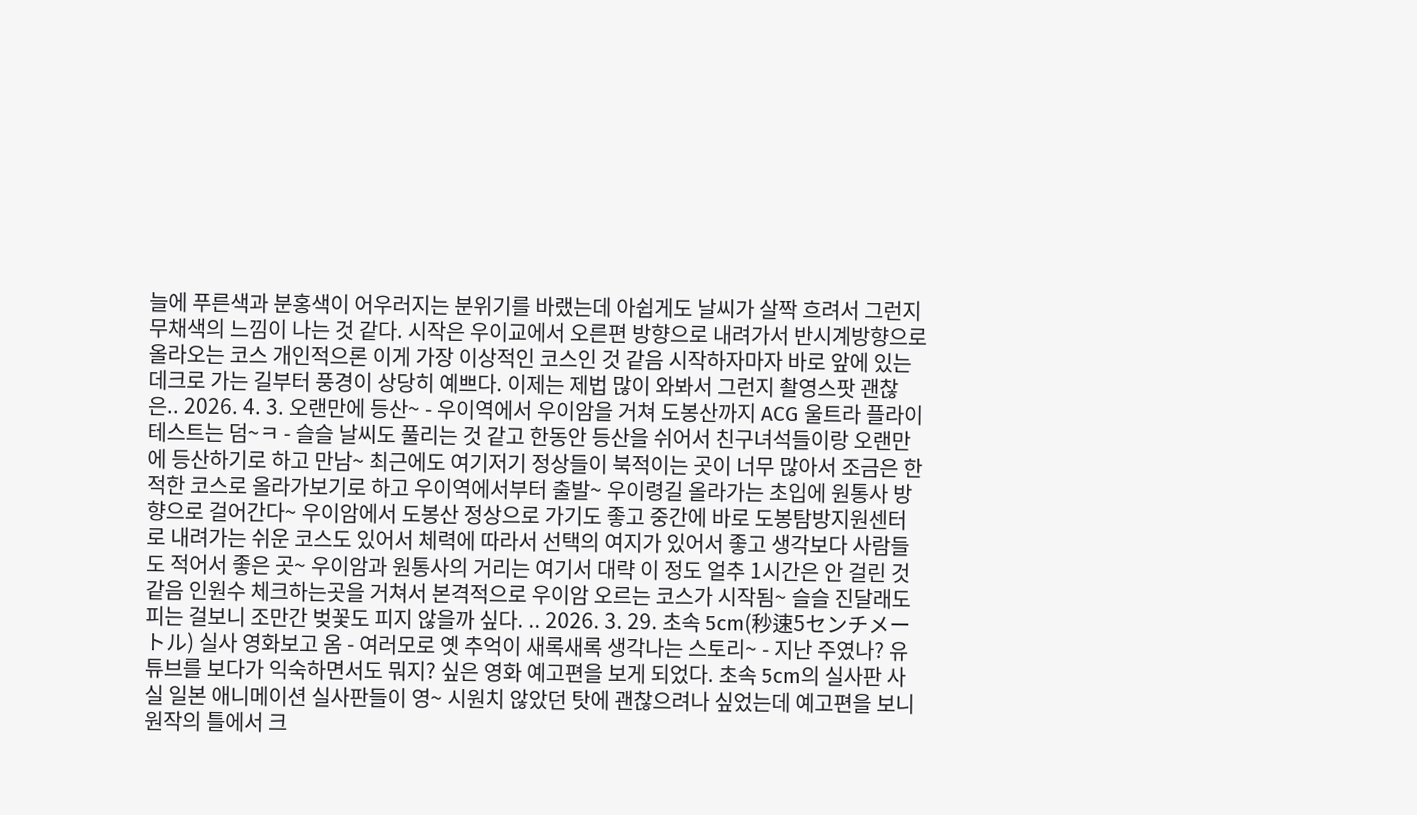늘에 푸른색과 분홍색이 어우러지는 분위기를 바랬는데 아쉽게도 날씨가 살짝 흐려서 그런지 무채색의 느낌이 나는 것 같다. 시작은 우이교에서 오른편 방향으로 내려가서 반시계방향으로 올라오는 코스 개인적으론 이게 가장 이상적인 코스인 것 같음 시작하자마자 바로 앞에 있는 데크로 가는 길부터 풍경이 상당히 예쁘다. 이제는 제법 많이 와봐서 그런지 촬영스팟 괜찮은.. 2026. 4. 3. 오랜만에 등산~ - 우이역에서 우이암을 거쳐 도봉산까지 ACG 울트라 플라이 테스트는 덤~ㅋ - 슬슬 날씨도 풀리는 것 같고 한동안 등산을 쉬어서 친구녀석들이랑 오랜만에 등산하기로 하고 만남~ 최근에도 여기저기 정상들이 북적이는 곳이 너무 많아서 조금은 한적한 코스로 올라가보기로 하고 우이역에서부터 출발~ 우이령길 올라가는 초입에 원통사 방향으로 걸어간다~ 우이암에서 도봉산 정상으로 가기도 좋고 중간에 바로 도봉탐방지원센터로 내려가는 쉬운 코스도 있어서 체력에 따라서 선택의 여지가 있어서 좋고 생각보다 사람들도 적어서 좋은 곳~ 우이암과 원통사의 거리는 여기서 대략 이 정도 얼추 1시간은 안 걸린 것 같음 인원수 체크하는곳을 거쳐서 본격적으로 우이암 오르는 코스가 시작됨~ 슬슬 진달래도 피는 걸보니 조만간 벚꽃도 피지 않을까 싶다. .. 2026. 3. 29. 초속 5cm(秒速5センチメートル) 실사 영화보고 옴 - 여러모로 옛 추억이 새록새록 생각나는 스토리~ - 지난 주였나? 유튜브를 보다가 익숙하면서도 뭐지? 싶은 영화 예고편을 보게 되었다. 초속 5cm의 실사판 사실 일본 애니메이션 실사판들이 영~ 시원치 않았던 탓에 괜찮으려나 싶었는데 예고편을 보니 원작의 틀에서 크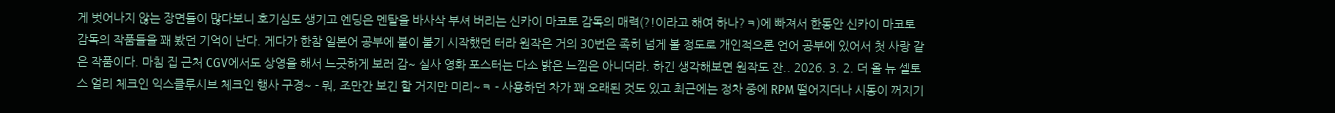게 벗어나지 않는 장면들이 많다보니 호기심도 생기고 엔딩은 멘탈을 바사삭 부셔 버리는 신카이 마코토 감독의 매력(?!이라고 해여 하나?ㅋ)에 빠져서 한동안 신카이 마코토 감독의 작품들을 꽤 봤던 기억이 난다. 게다가 한참 일본어 공부에 불이 붙기 시작했던 터라 원작은 거의 30번은 족히 넘게 볼 정도로 개인적으론 언어 공부에 있어서 첫 사랑 같은 작품이다. 마침 집 근처 CGV에서도 상영을 해서 느긋하게 보러 감~ 실사 영화 포스터는 다소 밝은 느낌은 아니더라. 하긴 생각해보면 원작도 잔.. 2026. 3. 2. 더 올 뉴 셀토스 얼리 체크인 익스클루시브 체크인 행사 구경~ - 뭐, 조만간 보긴 할 거지만 미리~ㅋ - 사용하던 차가 꽤 오래된 것도 있고 최근에는 정차 중에 RPM 떨어지더나 시동이 꺼지기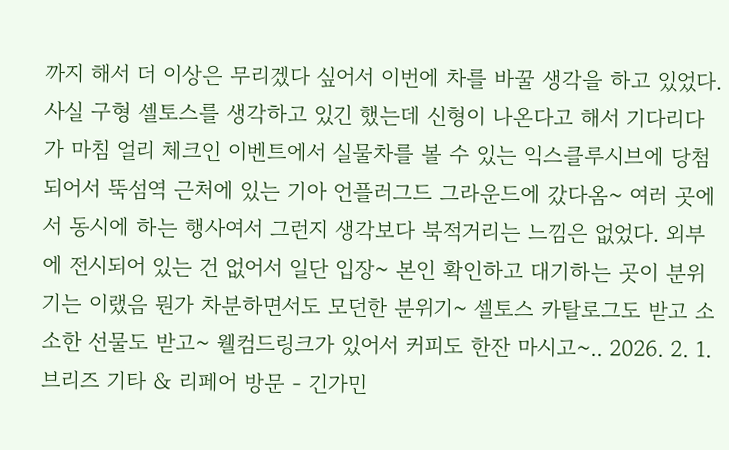까지 해서 더 이상은 무리겠다 싶어서 이번에 차를 바꿀 생각을 하고 있었다. 사실 구형 셀토스를 생각하고 있긴 했는데 신형이 나온다고 해서 기다리다가 마침 얼리 체크인 이벤트에서 실물차를 볼 수 있는 익스클루시브에 당첨되어서 뚝섬역 근처에 있는 기아 언플러그드 그라운드에 갔다옴~ 여러 곳에서 동시에 하는 행사여서 그런지 생각보다 북적거리는 느낌은 없었다. 외부에 전시되어 있는 건 없어서 일단 입장~ 본인 확인하고 대기하는 곳이 분위기는 이랬음 뭔가 차분하면서도 모던한 분위기~ 셀토스 카탈로그도 받고 소소한 선물도 받고~ 웰컴드링크가 있어서 커피도 한잔 마시고~.. 2026. 2. 1. 브리즈 기타 & 리페어 방문 - 긴가민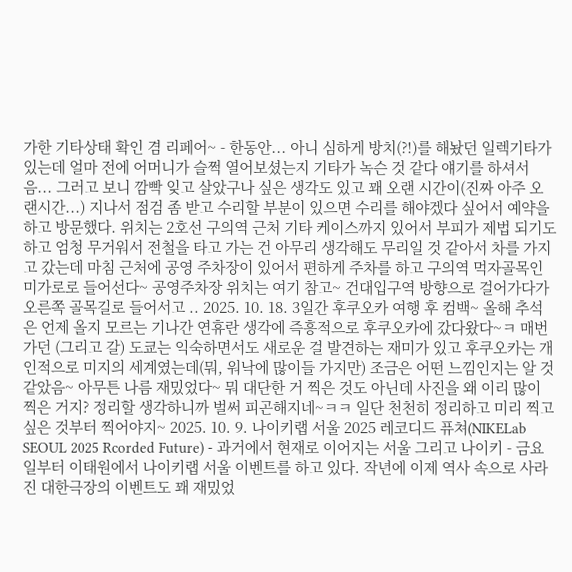가한 기타상태 확인 겸 리페어~ - 한동안... 아니 심하게 방치(?!)를 해놨던 일렉기타가 있는데 얼마 전에 어머니가 슬쩍 열어보셨는지 기타가 녹슨 것 같다 얘기를 하셔서 음... 그러고 보니 깜빡 잊고 살았구나 싶은 생각도 있고 꽤 오랜 시간이(진짜 아주 오랜시간...) 지나서 점검 좀 받고 수리할 부분이 있으면 수리를 해야겠다 싶어서 예약을 하고 방문했다. 위치는 2호선 구의역 근처 기타 케이스까지 있어서 부피가 제법 되기도 하고 엄청 무거워서 전철을 타고 가는 건 아무리 생각해도 무리일 것 같아서 차를 가지고 갔는데 마침 근처에 공영 주차장이 있어서 편하게 주차를 하고 구의역 먹자골목인 미가로로 들어선다~ 공영주차장 위치는 여기 참고~ 건대입구역 방향으로 걸어가다가 오른쪽 골목길로 들어서고 .. 2025. 10. 18. 3일간 후쿠오카 여행 후 컴백~ 올해 추석은 언제 올지 모르는 기나간 연휴란 생각에 즉흥적으로 후쿠오카에 갔다왔다~ㅋ 매번 가던 (그리고 갈) 도쿄는 익숙하면서도 새로운 걸 발견하는 재미가 있고 후쿠오카는 개인적으로 미지의 세계였는데(뭐, 워낙에 많이들 가지만) 조금은 어떤 느낌인지는 알 것 같았음~ 아무튼 나름 재밌었다~ 뭐 대단한 거 찍은 것도 아닌데 사진을 왜 이리 많이 찍은 거지? 정리할 생각하니까 벌써 피곤해지네~ㅋㅋ 일단 천천히 정리하고 미리 찍고 싶은 것부터 찍어야지~ 2025. 10. 9. 나이키랩 서울 2025 레코디드 퓨쳐(NIKELab SEOUL 2025 Rcorded Future) - 과거에서 현재로 이어지는 서울 그리고 나이키 - 금요일부터 이태원에서 나이키랩 서울 이벤트를 하고 있다. 작년에 이제 역사 속으로 사라진 대한극장의 이벤트도 꽤 재밌었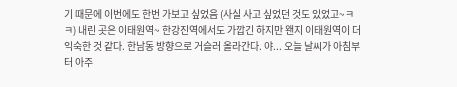기 때문에 이번에도 한번 가보고 싶었음 (사실 사고 싶었던 것도 있었고~ㅋㅋ) 내린 곳은 이태원역~ 한강진역에서도 가깝긴 하지만 왠지 이태원역이 더 익숙한 것 같다. 한남동 방향으로 거슬러 올라간다. 야... 오늘 날씨가 아침부터 아주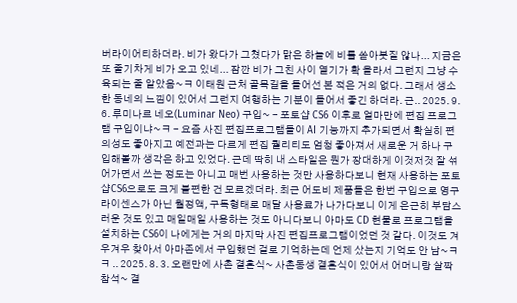버라이어티하더라. 비가 왔다가 그쳤다가 맑은 하늘에 비를 쏟아붓질 않나... 지금은 또 줄기차게 비가 오고 있네... 잠깐 비가 그친 사이 열기가 확 올라서 그런지 그냥 수육되는 줄 알았음~ㅋ 이태원 근처 골목길을 들어선 본 적은 거의 없다. 그래서 생소한 동네의 느낌이 있어서 그런지 여행하는 기분이 들어서 좋긴 하더라. 근.. 2025. 9. 6. 루미나르 네오(Luminar Neo) 구입~ - 포토샵 CS6 이후로 얼마만에 편집 프로그램 구입이냐~ㅋ - 요즘 사진 편집프로그램들이 AI 기능까지 추가되면서 확실히 편의성도 좋아지고 예전과는 다르게 편집 퀄리티도 엄청 좋아져서 새로운 거 하나 구입해볼까 생각은 하고 있었다. 근데 딱히 내 스타일은 뭔가 장대하게 이것저것 잘 섞어가면서 쓰는 정도는 아니고 매번 사용하는 것만 사용하다보니 현재 사용하는 포토샵CS6으로도 크게 불편한 건 모르겠더라. 최근 어도비 제품들은 한번 구입으로 영구라이센스가 아닌 월정액, 구독형태로 매달 사용료가 나가다보니 이게 은근히 부담스러운 것도 있고 매일매일 사용하는 것도 아니다보니 아마도 CD 현물로 프로그램을 설치하는 CS6이 나에게는 거의 마지막 사진 편집프로그램이었던 것 같다. 이것도 겨우겨우 찾아서 아마존에서 구입했던 걸로 기억하는데 언제 샀는지 기억도 안 남~ㅋㅋ .. 2025. 8. 3. 오랜만에 사촌 결혼식~ 사촌동생 결혼식이 있어서 어머니랑 살짝 참석~ 결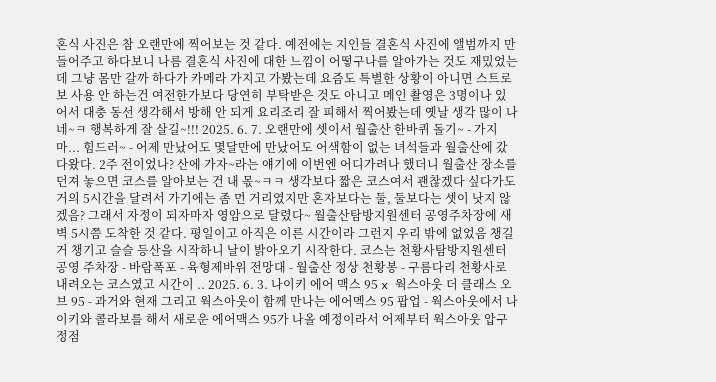혼식 사진은 참 오랜만에 찍어보는 것 같다. 예전에는 지인들 결혼식 사진에 앨범까지 만들어주고 하다보니 나름 결혼식 사진에 대한 느낌이 어떻구나를 알아가는 것도 재밌었는데 그냥 몸만 갈까 하다가 카메라 가지고 가봤는데 요즘도 특별한 상황이 아니면 스트로보 사용 안 하는건 여전한가보다 당연히 부탁받은 것도 아니고 메인 촬영은 3명이나 있어서 대충 동선 생각해서 방해 안 되게 요리조리 잘 피해서 찍어봤는데 옛날 생각 많이 나네~ㅋ 행복하게 잘 살길~!!! 2025. 6. 7. 오랜만에 셋이서 월출산 한바퀴 돌기~ - 가지마... 힘드러~ - 어제 만났어도 몇달만에 만났어도 어색함이 없는 녀석들과 월출산에 갔다왔다. 2주 전이었나? 산에 가자~라는 얘기에 이번엔 어디가려나 했더니 월출산 장소를 던져 놓으면 코스를 알아보는 건 내 몫~ㅋㅋ 생각보다 짧은 코스여서 괜찮겠다 싶다가도 거의 5시간을 달려서 가기에는 좀 먼 거리였지만 혼자보다는 둘, 둘보다는 셋이 낫지 않겠음? 그래서 자정이 되자마자 영암으로 달렸다~ 월출산탐방지원센터 공영주차장에 새벽 5시쯤 도착한 것 같다. 평일이고 아직은 이른 시간이라 그런지 우리 밖에 없었음 챙길 거 챙기고 슬슬 등산을 시작하니 날이 밝아오기 시작한다. 코스는 천황사탐방지원센터 공영 주차장 - 바람폭포 - 육형제바위 전망대 - 월출산 정상 천황봉 - 구름다리 천황사로 내려오는 코스였고 시간이 .. 2025. 6. 3. 나이키 에어 맥스 95 x 웍스아웃 더 클래스 오브 95 - 과거와 현재 그리고 웍스아웃이 함께 만나는 에어멕스 95 팝업 - 웍스아웃에서 나이키와 콜라보를 해서 새로운 에어맥스 95가 나올 예정이라서 어제부터 웍스아웃 압구정점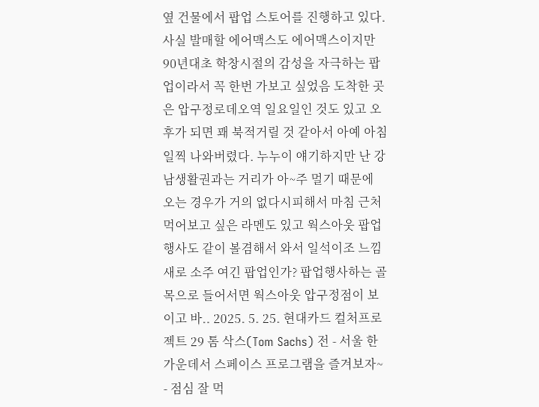옆 건물에서 팝업 스토어를 진행하고 있다. 사실 발매할 에어맥스도 에어맥스이지만 90년대초 학창시절의 감성을 자극하는 팝업이라서 꼭 한번 가보고 싶었음 도착한 곳은 압구정로데오역 일요일인 것도 있고 오후가 되면 꽤 북적거릴 것 같아서 아예 아침 일찍 나와버렸다. 누누이 얘기하지만 난 강남생활권과는 거리가 아~주 멀기 때문에 오는 경우가 거의 없다시피해서 마침 근처 먹어보고 싶은 라멘도 있고 웍스아웃 팝업행사도 같이 볼겸해서 와서 일석이조 느낌 새로 소주 여긴 팝업인가? 팝업행사하는 골목으로 들어서면 웍스아웃 압구정점이 보이고 바.. 2025. 5. 25. 현대카드 컬처프로젝트 29 톰 삭스(Tom Sachs) 전 - 서울 한가운데서 스페이스 프로그램을 즐겨보자~ - 점심 잘 먹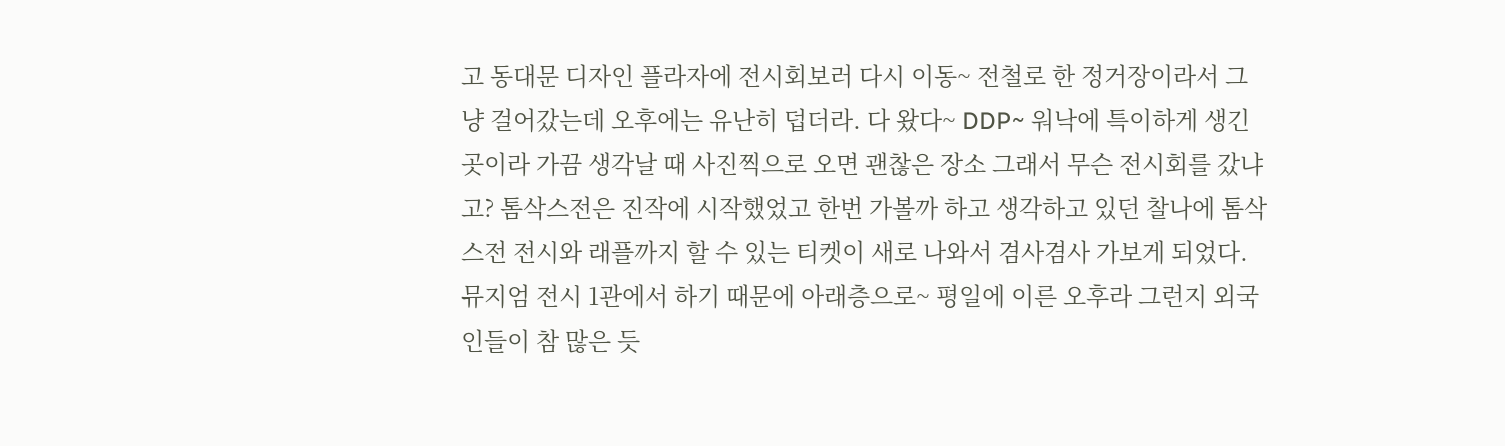고 동대문 디자인 플라자에 전시회보러 다시 이동~ 전철로 한 정거장이라서 그냥 걸어갔는데 오후에는 유난히 덥더라. 다 왔다~ DDP~ 워낙에 특이하게 생긴 곳이라 가끔 생각날 때 사진찍으로 오면 괜찮은 장소 그래서 무슨 전시회를 갔냐고? 톰삭스전은 진작에 시작했었고 한번 가볼까 하고 생각하고 있던 찰나에 톰삭스전 전시와 래플까지 할 수 있는 티켓이 새로 나와서 겸사겸사 가보게 되었다. 뮤지엄 전시 1관에서 하기 때문에 아래층으로~ 평일에 이른 오후라 그런지 외국인들이 참 많은 듯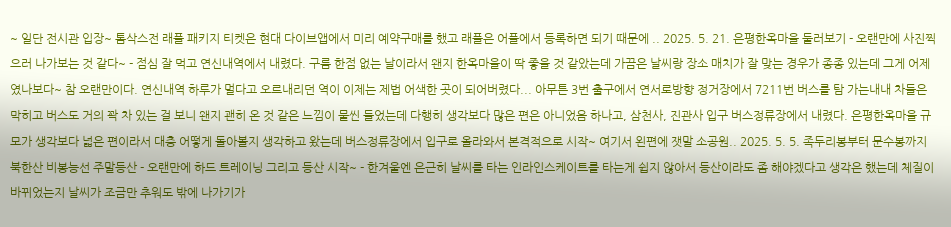~ 일단 전시관 입장~ 톰삭스전 래플 패키지 티켓은 현대 다이브앱에서 미리 예약구매를 했고 래플은 어플에서 등록하면 되기 때문에 .. 2025. 5. 21. 은평한옥마을 둘러보기 - 오랜만에 사진찍으러 나가보는 것 같다~ - 점심 잘 먹고 연신내역에서 내렸다. 구름 한점 없는 날이라서 왠지 한옥마을이 딱 좋을 것 같았는데 가끔은 날씨랑 장소 매치가 잘 맞는 경우가 종종 있는데 그게 어제였나보다~ 참 오랜만이다. 연신내역 하루가 멀다고 오르내리던 역이 이제는 제법 어색한 곳이 되어버렸다... 아무튼 3번 출구에서 연서로방향 정거장에서 7211번 버스를 탐 가는내내 차들은 막히고 버스도 거의 꽉 차 있는 걸 보니 왠지 괜히 온 것 같은 느낌이 물씬 들었는데 다행히 생각보다 많은 편은 아니었음 하나고, 삼천사, 진관사 입구 버스정류장에서 내렸다. 은평한옥마을 규모가 생각보다 넓은 편이라서 대충 어떻게 돌아볼지 생각하고 왔는데 버스정류장에서 입구로 올라와서 본격적으로 시작~ 여기서 왼편에 잿말 소공원.. 2025. 5. 5. 족두리봉부터 문수봉까지 북한산 비봉능선 주말등산 - 오랜만에 하드 트레이닝 그리고 등산 시작~ - 한겨울엔 은근히 날씨를 타는 인라인스케이트를 타는게 쉽지 않아서 등산이라도 좀 해야겠다고 생각은 했는데 체질이 바뀌었는지 날씨가 조금만 추워도 밖에 나가기가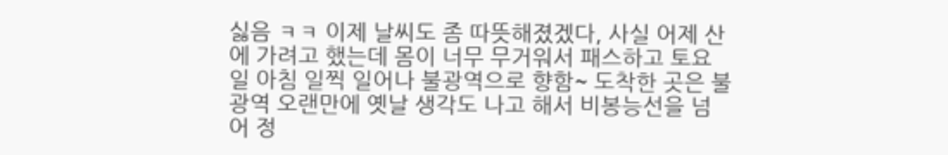싫음 ㅋㅋ 이제 날씨도 좀 따뜻해졌겠다, 사실 어제 산에 가려고 했는데 몸이 너무 무거워서 패스하고 토요일 아침 일찍 일어나 불광역으로 향함~ 도착한 곳은 불광역 오랜만에 옛날 생각도 나고 해서 비봉능선을 넘어 정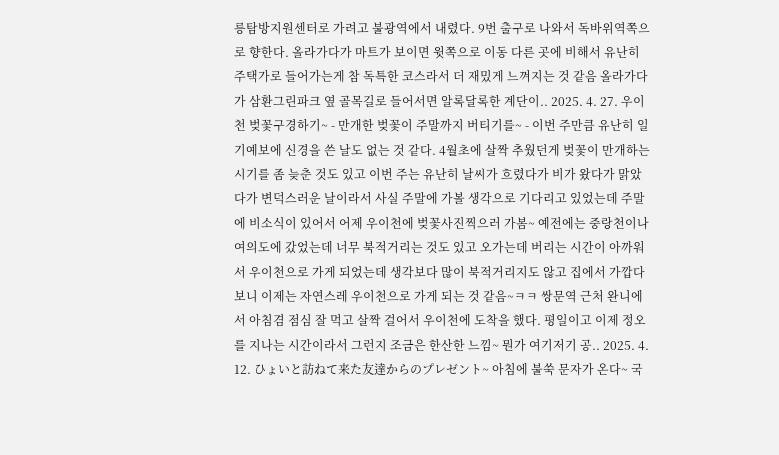릉탐방지원센터로 가려고 불광역에서 내렸다. 9번 출구로 나와서 독바위역쪽으로 향한다. 올라가다가 마트가 보이면 윗쪽으로 이동 다른 곳에 비해서 유난히 주택가로 들어가는게 참 독특한 코스라서 더 재밌게 느껴지는 것 같음 올라가다가 삼환그린파크 옆 골목길로 들어서면 알록달록한 계단이.. 2025. 4. 27. 우이천 벚꽃구경하기~ - 만개한 벚꽃이 주말까지 버티기를~ - 이번 주만큼 유난히 일기예보에 신경을 쓴 날도 없는 것 같다. 4월초에 살짝 추웠던게 벚꽃이 만개하는 시기를 좀 늦춘 것도 있고 이번 주는 유난히 날씨가 흐렸다가 비가 왔다가 맑았다가 변덕스러운 날이라서 사실 주말에 가볼 생각으로 기다리고 있었는데 주말에 비소식이 있어서 어제 우이천에 벚꽃사진찍으러 가봄~ 예전에는 중랑천이나 여의도에 갔었는데 너무 북적거리는 것도 있고 오가는데 버리는 시간이 아까워서 우이천으로 가게 되었는데 생각보다 많이 북적거리지도 않고 집에서 가깝다보니 이제는 자연스레 우이천으로 가게 되는 것 같음~ㅋㅋ 쌍문역 근처 완니에서 아침겸 점심 잘 먹고 살짝 걸어서 우이천에 도착을 했다. 평일이고 이제 정오를 지나는 시간이라서 그런지 조금은 한산한 느낌~ 뭔가 여기저기 공.. 2025. 4. 12. ひょいと訪ねて来た友達からのプレゼント~ 아침에 불쑥 문자가 온다~ 국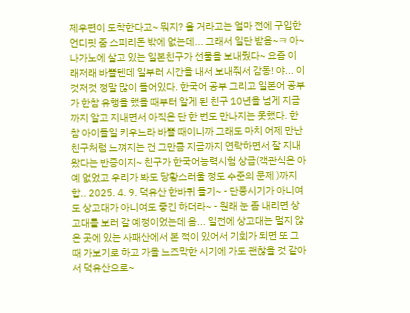제우편이 도착한다고~ 뭐지? 올 거라고는 얼마 전에 구입한 언디핏 줌 스피리돈 밖에 없는데... 그래서 일단 받음~ㅋ 아~ 나가노에 살고 있는 일본친구가 선물을 보내줬다~ 요즘 이래저래 바쁠텐데 일부러 시간을 내서 보내줘서 감동! 야... 이것저것 정말 많이 들어있다. 한국어 공부 그리고 일본어 공부가 한참 유행을 했을 때부터 알게 된 친구 10년을 넘게 지금까지 알고 지내면서 아직은 단 한 번도 만나지는 못했다. 한참 아이들일 키우느라 바쁠 때이니까 그래도 마치 어제 만난 친구처럼 느껴지는 건 그만큼 지금까지 연락하면서 잘 지내왔다는 반증이지~ 친구가 한국어능력시험 상급(객관식은 아예 없었고 우리가 봐도 당황스러울 정도 수준의 문제 )까지 합.. 2025. 4. 9. 덕유산 한바퀴 돌기~ - 단풍시기가 아니여도 상고대가 아니여도 좋긴 하더라~ - 원래 눈 좀 내리면 상고대를 보러 갈 예정이었는데 음... 일전에 상고대는 멀지 않은 곳에 있는 사패산에서 본 적이 있어서 기회가 되면 또 그 때 가보기로 하고 가을 느즈막한 시기에 가도 괜찮을 것 같아서 덕유산으로~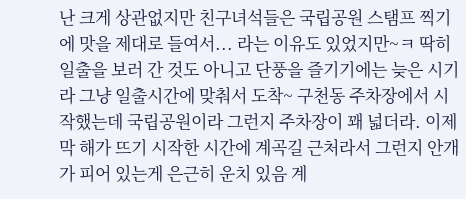난 크게 상관없지만 친구녀석들은 국립공원 스탬프 찍기에 맛을 제대로 들여서... 라는 이유도 있었지만~ㅋ 딱히 일출을 보러 간 것도 아니고 단풍을 즐기기에는 늦은 시기라 그냥 일출시간에 맞춰서 도착~ 구천동 주차장에서 시작했는데 국립공원이라 그런지 주차장이 꽤 넓더라. 이제 막 해가 뜨기 시작한 시간에 계곡길 근처라서 그런지 안개가 피어 있는게 은근히 운치 있음 계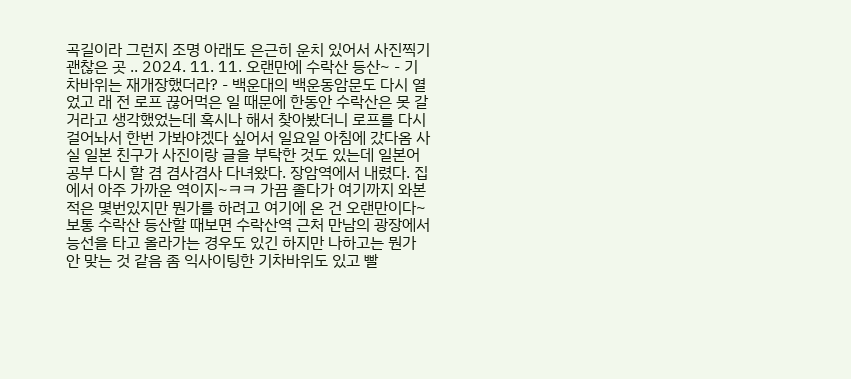곡길이라 그런지 조명 아래도 은근히 운치 있어서 사진찍기 괜찮은 곳 .. 2024. 11. 11. 오랜만에 수락산 등산~ - 기차바위는 재개장했더라? - 백운대의 백운동암문도 다시 열었고 래 전 로프 끊어먹은 일 때문에 한동안 수락산은 못 갈거라고 생각했었는데 혹시나 해서 찾아봤더니 로프를 다시 걸어놔서 한번 가봐야겠다 싶어서 일요일 아침에 갔다옴 사실 일본 친구가 사진이랑 글을 부탁한 것도 있는데 일본어 공부 다시 할 겸 겸사겸사 다녀왔다. 장암역에서 내렸다. 집에서 아주 가까운 역이지~ㅋㅋ 가끔 졸다가 여기까지 와본 적은 몇번있지만 뭔가를 하려고 여기에 온 건 오랜만이다~ 보통 수락산 등산할 때보면 수락산역 근처 만남의 광장에서 능선을 타고 올라가는 경우도 있긴 하지만 나하고는 뭔가 안 맞는 것 같음 좀 익사이팅한 기차바위도 있고 빨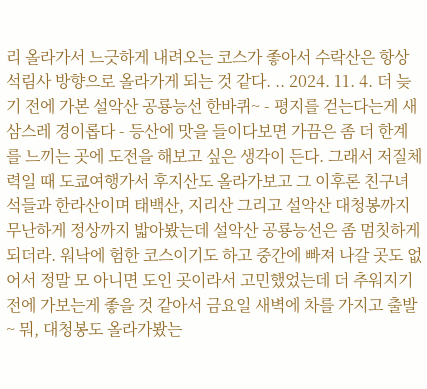리 올라가서 느긋하게 내려오는 코스가 좋아서 수락산은 항상 석림사 방향으로 올라가게 되는 것 같다. .. 2024. 11. 4. 더 늦기 전에 가본 설악산 공룡능선 한바퀴~ - 평지를 걷는다는게 새삼스레 경이롭다 - 등산에 맛을 들이다보면 가끔은 좀 더 한계를 느끼는 곳에 도전을 해보고 싶은 생각이 든다. 그래서 저질체력일 때 도쿄여행가서 후지산도 올라가보고 그 이후론 친구녀석들과 한라산이며 태백산, 지리산 그리고 설악산 대청봉까지 무난하게 정상까지 밟아봤는데 설악산 공룡능선은 좀 멈칫하게 되더라. 워낙에 험한 코스이기도 하고 중간에 빠져 나갈 곳도 없어서 정말 모 아니면 도인 곳이라서 고민했었는데 더 추워지기 전에 가보는게 좋을 것 같아서 금요일 새벽에 차를 가지고 출발~ 뭐, 대청봉도 올라가봤는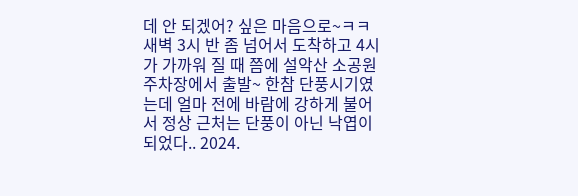데 안 되겠어? 싶은 마음으로~ㅋㅋ 새벽 3시 반 좀 넘어서 도착하고 4시가 가까워 질 때 쯤에 설악산 소공원 주차장에서 출발~ 한참 단풍시기였는데 얼마 전에 바람에 강하게 불어서 정상 근처는 단풍이 아닌 낙엽이 되었다.. 2024.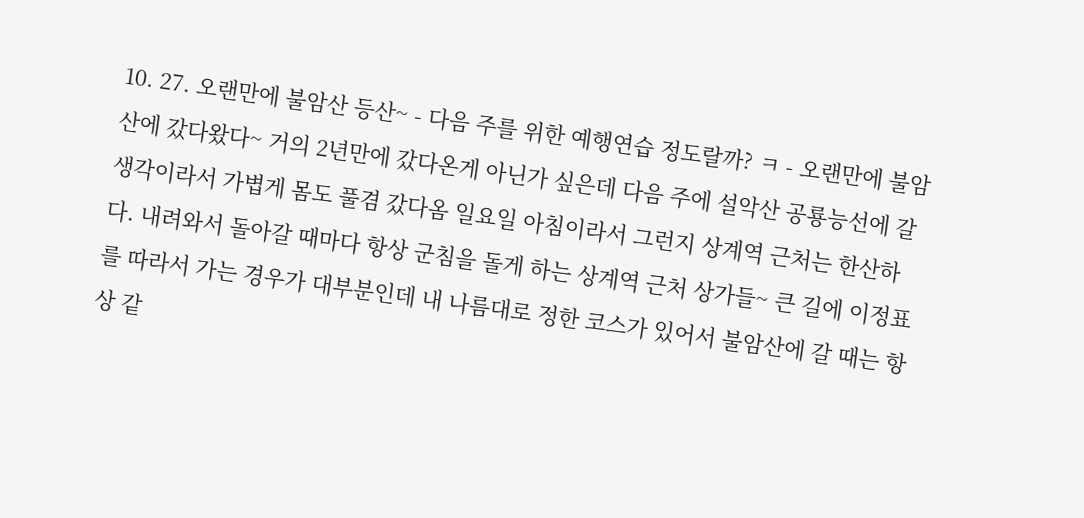10. 27. 오랜만에 불암산 등산~ - 다음 주를 위한 예행연습 정도랄까? ㅋ - 오랜만에 불암산에 갔다왔다~ 거의 2년만에 갔다온게 아닌가 싶은데 다음 주에 설악산 공룡능선에 갈 생각이라서 가볍게 몸도 풀겸 갔다옴 일요일 아침이라서 그런지 상계역 근처는 한산하다. 내려와서 돌아갈 때마다 항상 군침을 돌게 하는 상계역 근처 상가들~ 큰 길에 이정표를 따라서 가는 경우가 대부분인데 내 나름대로 정한 코스가 있어서 불암산에 갈 때는 항상 같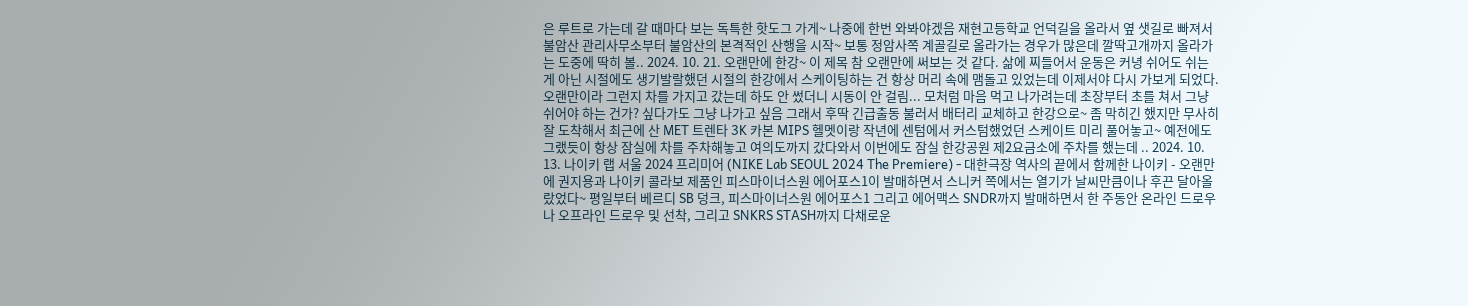은 루트로 가는데 갈 때마다 보는 독특한 핫도그 가게~ 나중에 한번 와봐야겠음 재현고등학교 언덕길을 올라서 옆 샛길로 빠져서 불암산 관리사무소부터 불암산의 본격적인 산행을 시작~ 보통 정암사쪽 계골길로 올라가는 경우가 많은데 깔딱고개까지 올라가는 도중에 딱히 볼.. 2024. 10. 21. 오랜만에 한강~ 이 제목 참 오랜만에 써보는 것 같다. 삶에 찌들어서 운동은 커녕 쉬어도 쉬는게 아닌 시절에도 생기발랄했던 시절의 한강에서 스케이팅하는 건 항상 머리 속에 맴돌고 있었는데 이제서야 다시 가보게 되었다. 오랜만이라 그런지 차를 가지고 갔는데 하도 안 썼더니 시동이 안 걸림... 모처럼 마음 먹고 나가려는데 초장부터 초를 쳐서 그냥 쉬어야 하는 건가? 싶다가도 그냥 나가고 싶음 그래서 후딱 긴급출동 불러서 배터리 교체하고 한강으로~ 좀 막히긴 했지만 무사히 잘 도착해서 최근에 산 MET 트렌타 3K 카본 MIPS 헬멧이랑 작년에 센텀에서 커스텀했었던 스케이트 미리 풀어놓고~ 예전에도 그랬듯이 항상 잠실에 차를 주차해놓고 여의도까지 갔다와서 이번에도 잠실 한강공원 제2요금소에 주차를 했는데 .. 2024. 10. 13. 나이키 랩 서울 2024 프리미어 (NIKE Lab SEOUL 2024 The Premiere) - 대한극장 역사의 끝에서 함께한 나이키 - 오랜만에 권지용과 나이키 콜라보 제품인 피스마이너스원 에어포스1이 발매하면서 스니커 쪽에서는 열기가 날씨만큼이나 후끈 달아올랐었다~ 평일부터 베르디 SB 덩크, 피스마이너스원 에어포스1 그리고 에어맥스 SNDR까지 발매하면서 한 주동안 온라인 드로우나 오프라인 드로우 및 선착, 그리고 SNKRS STASH까지 다채로운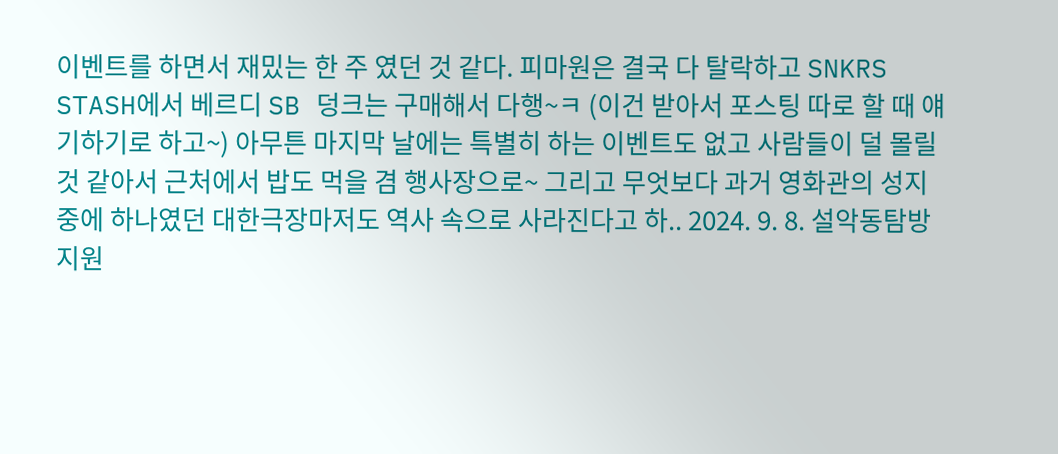이벤트를 하면서 재밌는 한 주 였던 것 같다. 피마원은 결국 다 탈락하고 SNKRS STASH에서 베르디 SB 덩크는 구매해서 다행~ㅋ (이건 받아서 포스팅 따로 할 때 얘기하기로 하고~) 아무튼 마지막 날에는 특별히 하는 이벤트도 없고 사람들이 덜 몰릴 것 같아서 근처에서 밥도 먹을 겸 행사장으로~ 그리고 무엇보다 과거 영화관의 성지 중에 하나였던 대한극장마저도 역사 속으로 사라진다고 하.. 2024. 9. 8. 설악동탐방지원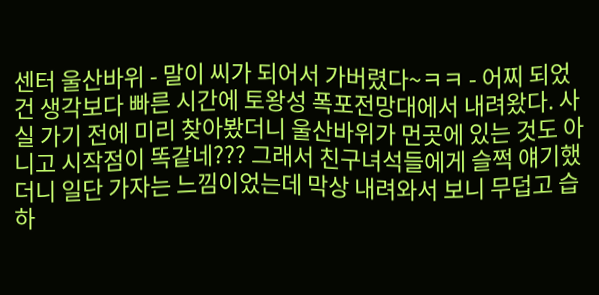센터 울산바위 - 말이 씨가 되어서 가버렸다~ㅋㅋ - 어찌 되었건 생각보다 빠른 시간에 토왕성 폭포전망대에서 내려왔다. 사실 가기 전에 미리 찾아봤더니 울산바위가 먼곳에 있는 것도 아니고 시작점이 똑같네??? 그래서 친구녀석들에게 슬쩍 얘기했더니 일단 가자는 느낌이었는데 막상 내려와서 보니 무덥고 습하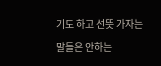기도 하고 선뜻 가자는 말들은 안하는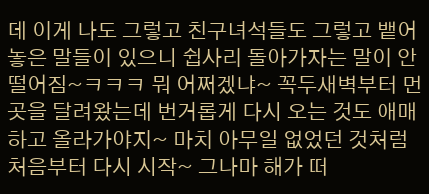데 이게 나도 그렇고 친구녀석들도 그렇고 뱉어 놓은 말들이 있으니 쉽사리 돌아가자는 말이 안 떨어짐~ㅋㅋㅋ 뭐 어쩌겠냐~ 꼭두새벽부터 먼 곳을 달려왔는데 번거롭게 다시 오는 것도 애매하고 올라가야지~ 마치 아무일 없었던 것처럼 처음부터 다시 시작~ 그나마 해가 떠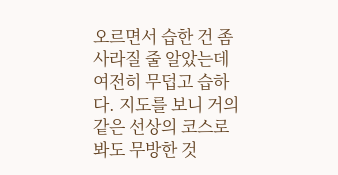오르면서 습한 건 좀 사라질 줄 알았는데 여전히 무덥고 습하다. 지도를 보니 거의 같은 선상의 코스로 봐도 무방한 것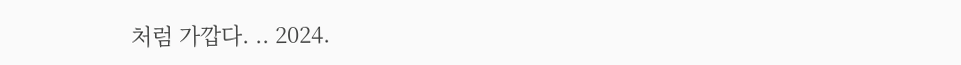처럼 가깝다. .. 2024.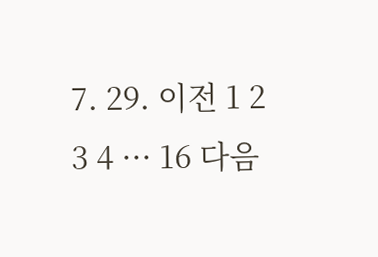7. 29. 이전 1 2 3 4 ··· 16 다음